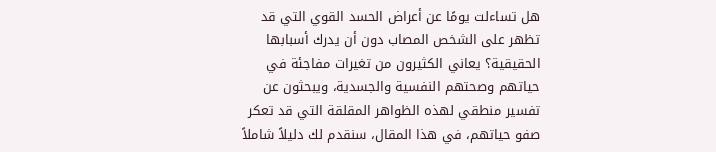هل تساءلت يومًا عن أعراض الحسد القوي التي قد تظهر على الشخص المصاب دون أن يدرك أسبابها الحقيقية؟ يعاني الكثيرون من تغيرات مفاجئة في حياتهم وصحتهم النفسية والجسدية، ويبحثون عن تفسير منطقي لهذه الظواهر المقلقة التي قد تعكر صفو حياتهم، في هذا المقال، سنقدم لك دليلاً شاملاً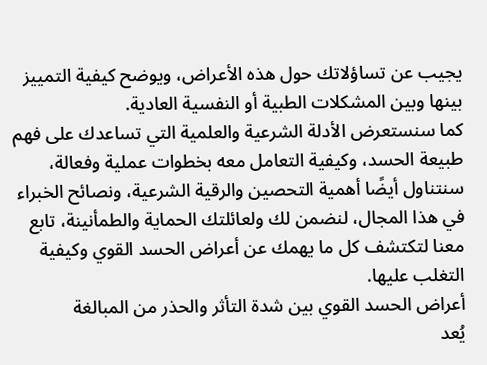يجيب عن تساؤلاتك حول هذه الأعراض، ويوضح كيفية التمييز بينها وبين المشكلات الطبية أو النفسية العادية.
كما سنستعرض الأدلة الشرعية والعلمية التي تساعدك على فهم طبيعة الحسد، وكيفية التعامل معه بخطوات عملية وفعالة، سنتناول أيضًا أهمية التحصين والرقية الشرعية، ونصائح الخبراء في هذا المجال، لنضمن لك ولعائلتك الحماية والطمأنينة، تابع معنا لتكتشف كل ما يهمك عن أعراض الحسد القوي وكيفية التغلب عليها.
أعراض الحسد القوي بين شدة التأثر والحذر من المبالغة
يُعد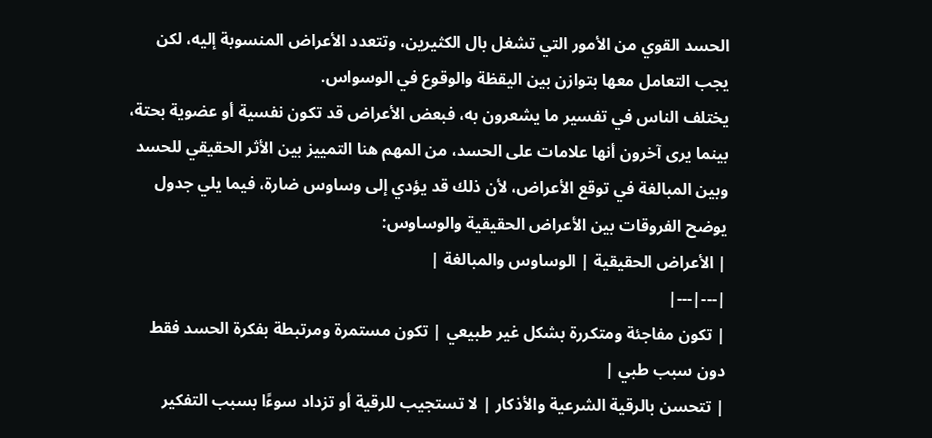الحسد القوي من الأمور التي تشغل بال الكثيرين، وتتعدد الأعراض المنسوبة إليه، لكن يجب التعامل معها بتوازن بين اليقظة والوقوع في الوسواس.
يختلف الناس في تفسير ما يشعرون به، فبعض الأعراض قد تكون نفسية أو عضوية بحتة، بينما يرى آخرون أنها علامات على الحسد، من المهم هنا التمييز بين الأثر الحقيقي للحسد وبين المبالغة في توقع الأعراض، لأن ذلك قد يؤدي إلى وساوس ضارة، فيما يلي جدول يوضح الفروقات بين الأعراض الحقيقية والوساوس:
| الأعراض الحقيقية | الوساوس والمبالغة |
|---|---|
| تكون مفاجئة ومتكررة بشكل غير طبيعي | تكون مستمرة ومرتبطة بفكرة الحسد فقط دون سبب طبي |
| تتحسن بالرقية الشرعية والأذكار | لا تستجيب للرقية أو تزداد سوءًا بسبب التفكير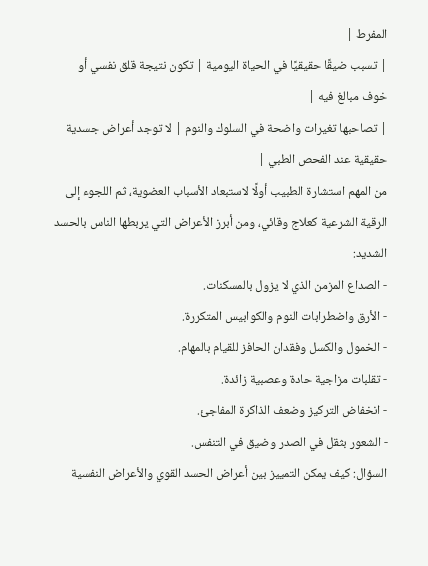المفرط |
| تسبب ضيقًا حقيقيًا في الحياة اليومية | تكون نتيجة قلق نفسي أو خوف مبالغ فيه |
| تصاحبها تغيرات واضحة في السلوك والنوم | لا توجد أعراض جسدية حقيقية عند الفحص الطبي |
من المهم استشارة الطبيب أولًا لاستبعاد الأسباب العضوية، ثم اللجوء إلى الرقية الشرعية كعلاج وقائي، ومن أبرز الأعراض التي يربطها الناس بالحسد الشديد:
- الصداع المزمن الذي لا يزول بالمسكنات.
- الأرق واضطرابات النوم والكوابيس المتكررة.
- الخمول والكسل وفقدان الحافز للقيام بالمهام.
- تقلبات مزاجية حادة وعصبية زائدة.
- انخفاض التركيز وضعف الذاكرة المفاجئ.
- الشعور بثقل في الصدر وضيق في التنفس.
السؤال: كيف يمكن التمييز بين أعراض الحسد القوي والأعراض النفسية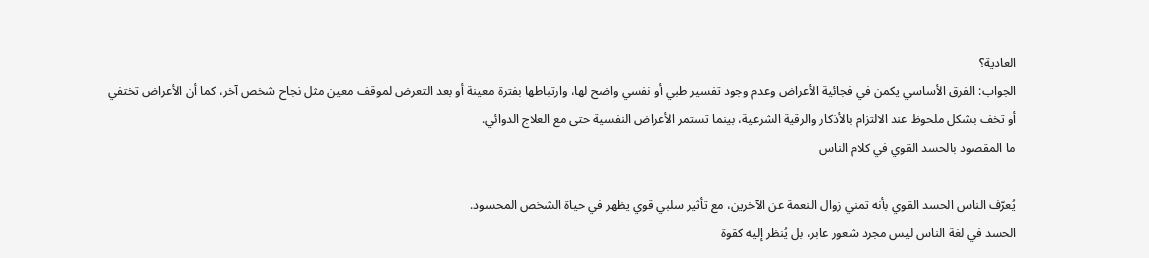العادية؟
الجواب: الفرق الأساسي يكمن في فجائية الأعراض وعدم وجود تفسير طبي أو نفسي واضح لها، وارتباطها بفترة معينة أو بعد التعرض لموقف معين مثل نجاح شخص آخر، كما أن الأعراض تختفي أو تخف بشكل ملحوظ عند الالتزام بالأذكار والرقية الشرعية، بينما تستمر الأعراض النفسية حتى مع العلاج الدوائي.
ما المقصود بالحسد القوي في كلام الناس

يُعرّف الناس الحسد القوي بأنه تمني زوال النعمة عن الآخرين، مع تأثير سلبي قوي يظهر في حياة الشخص المحسود.
الحسد في لغة الناس ليس مجرد شعور عابر، بل يُنظر إليه كقوة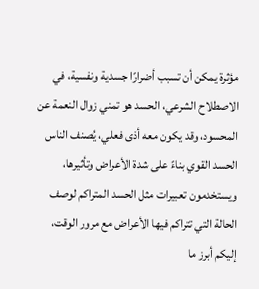مؤثرة يمكن أن تسبب أضرارًا جسدية ونفسية، في الاصطلاح الشرعي، الحسد هو تمني زوال النعمة عن المحسود، وقد يكون معه أذى فعلي، يُصنف الناس الحسد القوي بناءً على شدة الأعراض وتأثيرها، ويستخدمون تعبيرات مثل الحسد المتراكم لوصف الحالة التي تتراكم فيها الأعراض مع مرور الوقت، إليكم أبرز ما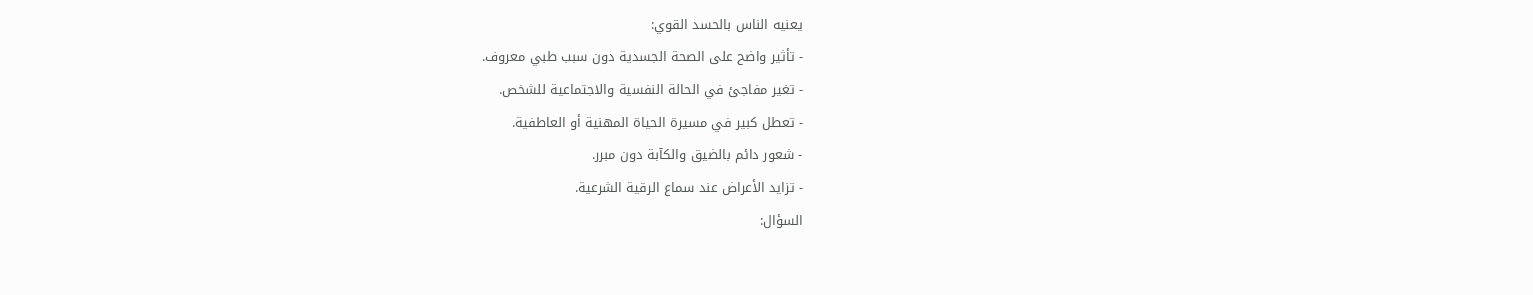يعنيه الناس بالحسد القوي:
- تأثير واضح على الصحة الجسدية دون سبب طبي معروف.
- تغير مفاجئ في الحالة النفسية والاجتماعية للشخص.
- تعطل كبير في مسيرة الحياة المهنية أو العاطفية.
- شعور دائم بالضيق والكآبة دون مبرر.
- تزايد الأعراض عند سماع الرقية الشرعية.
السؤال: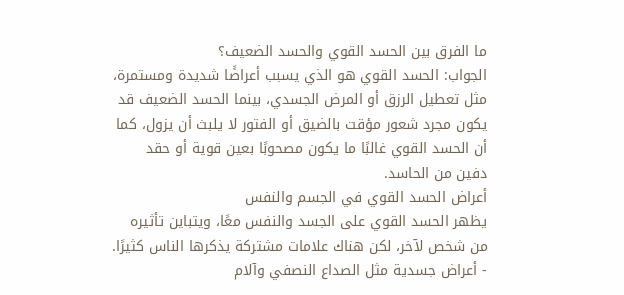ما الفرق بين الحسد القوي والحسد الضعيف؟
الجواب: الحسد القوي هو الذي يسبب أعراضًا شديدة ومستمرة، مثل تعطيل الرزق أو المرض الجسدي، بينما الحسد الضعيف قد يكون مجرد شعور مؤقت بالضيق أو الفتور لا يلبث أن يزول، كما أن الحسد القوي غالبًا ما يكون مصحوبًا بعين قوية أو حقد دفين من الحاسد.
أعراض الحسد القوي في الجسم والنفس
يظهر الحسد القوي على الجسد والنفس معًا، ويتباين تأثيره من شخص لآخر، لكن هناك علامات مشتركة يذكرها الناس كثيرًا.
- أعراض جسدية مثل الصداع النصفي وآلام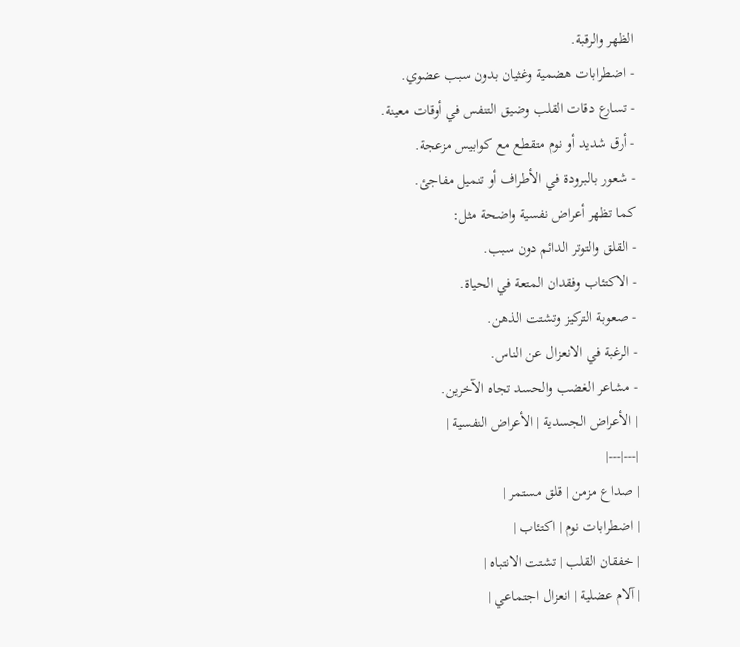الظهر والرقبة.
- اضطرابات هضمية وغثيان بدون سبب عضوي.
- تسارع دقات القلب وضيق التنفس في أوقات معينة.
- أرق شديد أو نوم متقطع مع كوابيس مزعجة.
- شعور بالبرودة في الأطراف أو تنميل مفاجئ.
كما تظهر أعراض نفسية واضحة مثل:
- القلق والتوتر الدائم دون سبب.
- الاكتئاب وفقدان المتعة في الحياة.
- صعوبة التركيز وتشتت الذهن.
- الرغبة في الانعزال عن الناس.
- مشاعر الغضب والحسد تجاه الآخرين.
| الأعراض الجسدية | الأعراض النفسية |
|---|---|
| صداع مزمن | قلق مستمر |
| اضطرابات نوم | اكتئاب |
| خفقان القلب | تشتت الانتباه |
| آلام عضلية | انعزال اجتماعي |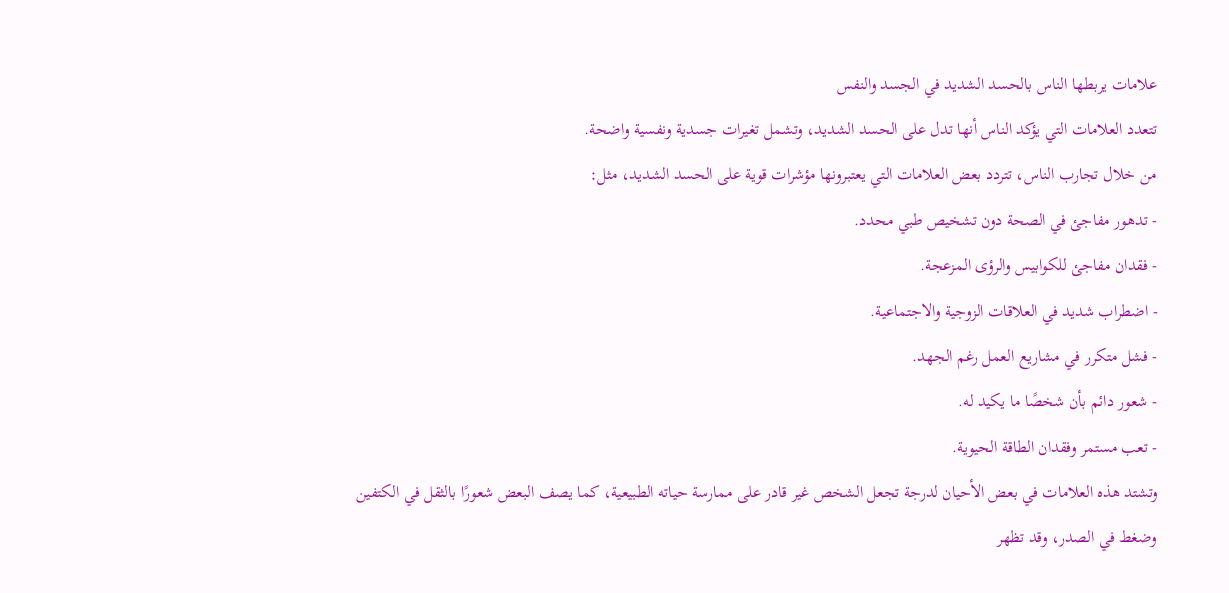علامات يربطها الناس بالحسد الشديد في الجسد والنفس
تتعدد العلامات التي يؤكد الناس أنها تدل على الحسد الشديد، وتشمل تغيرات جسدية ونفسية واضحة.
من خلال تجارب الناس، تتردد بعض العلامات التي يعتبرونها مؤشرات قوية على الحسد الشديد، مثل:
- تدهور مفاجئ في الصحة دون تشخيص طبي محدد.
- فقدان مفاجئ للكوابيس والرؤى المزعجة.
- اضطراب شديد في العلاقات الزوجية والاجتماعية.
- فشل متكرر في مشاريع العمل رغم الجهد.
- شعور دائم بأن شخصًا ما يكيد له.
- تعب مستمر وفقدان الطاقة الحيوية.
وتشتد هذه العلامات في بعض الأحيان لدرجة تجعل الشخص غير قادر على ممارسة حياته الطبيعية، كما يصف البعض شعورًا بالثقل في الكتفين وضغط في الصدر، وقد تظهر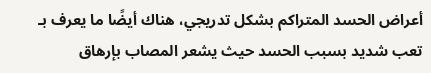أعراض الحسد المتراكم بشكل تدريجي، هناك أيضًا ما يعرف بـ تعب شديد بسبب الحسد حيث يشعر المصاب بإرهاق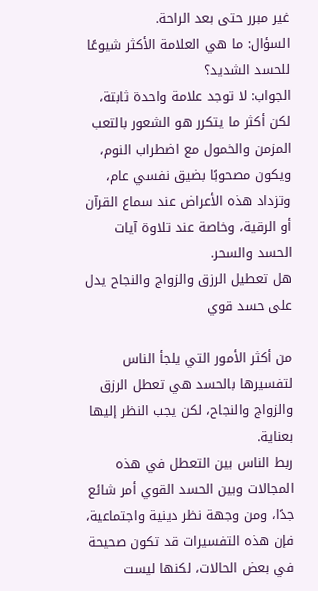غير مبرر حتى بعد الراحة.
السؤال: ما هي العلامة الأكثر شيوعًا للحسد الشديد؟
الجواب: لا توجد علامة واحدة ثابتة، لكن أكثر ما يتكرر هو الشعور بالتعب المزمن والخمول مع اضطراب النوم، ويكون مصحوبًا بضيق نفسي عام، وتزداد هذه الأعراض عند سماع القرآن أو الرقية، وخاصة عند تلاوة آيات الحسد والسحر.
هل تعطيل الرزق والزواج والنجاح يدل على حسد قوي

من أكثر الأمور التي يلجأ الناس لتفسيرها بالحسد هي تعطل الرزق والزواج والنجاح، لكن يجب النظر إليها بعناية.
ربط الناس بين التعطل في هذه المجالات وبين الحسد القوي أمر شائع جدًا، ومن وجهة نظر دينية واجتماعية، فإن هذه التفسيرات قد تكون صحيحة في بعض الحالات، لكنها ليست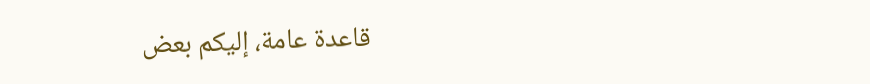قاعدة عامة، إليكم بعض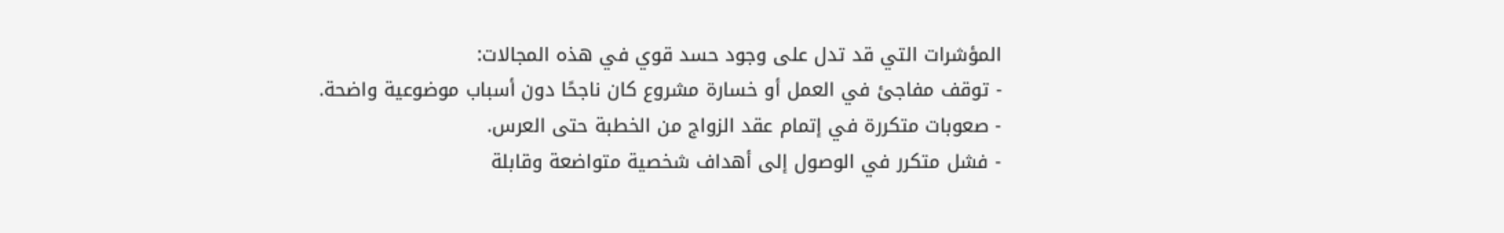المؤشرات التي قد تدل على وجود حسد قوي في هذه المجالات:
- توقف مفاجئ في العمل أو خسارة مشروع كان ناجحًا دون أسباب موضوعية واضحة.
- صعوبات متكررة في إتمام عقد الزواج من الخطبة حتى العرس.
- فشل متكرر في الوصول إلى أهداف شخصية متواضعة وقابلة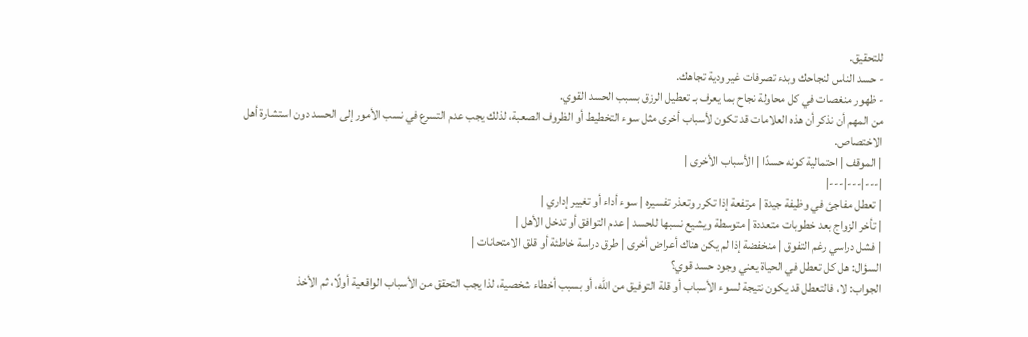للتحقيق.
- حسد الناس لنجاحك وبدء تصرفات غير ودية تجاهك.
- ظهور منغصات في كل محاولة نجاح بما يعرف بـ تعطيل الرزق بسبب الحسد القوي.
من المهم أن نذكر أن هذه العلامات قد تكون لأسباب أخرى مثل سوء التخطيط أو الظروف الصعبة، لذلك يجب عدم التسرع في نسب الأمور إلى الحسد دون استشارة أهل الاختصاص.
| الموقف | احتمالية كونه حسدًا | الأسباب الأخرى |
|---|---|---|
| تعطل مفاجئ في وظيفة جيدة | مرتفعة إذا تكرر وتعذر تفسيره | سوء أداء أو تغيير إداري |
| تأخر الزواج بعد خطوبات متعددة | متوسطة ويشيع نسبها للحسد | عدم التوافق أو تدخل الأهل |
| فشل دراسي رغم التفوق | منخفضة إذا لم يكن هناك أعراض أخرى | طرق دراسة خاطئة أو قلق الامتحانات |
السؤال: هل كل تعطل في الحياة يعني وجود حسد قوي؟
الجواب: لا، فالتعطل قد يكون نتيجة لسوء الأسباب أو قلة التوفيق من الله، أو بسبب أخطاء شخصية، لذا يجب التحقق من الأسباب الواقعية أولًا، ثم الأخذ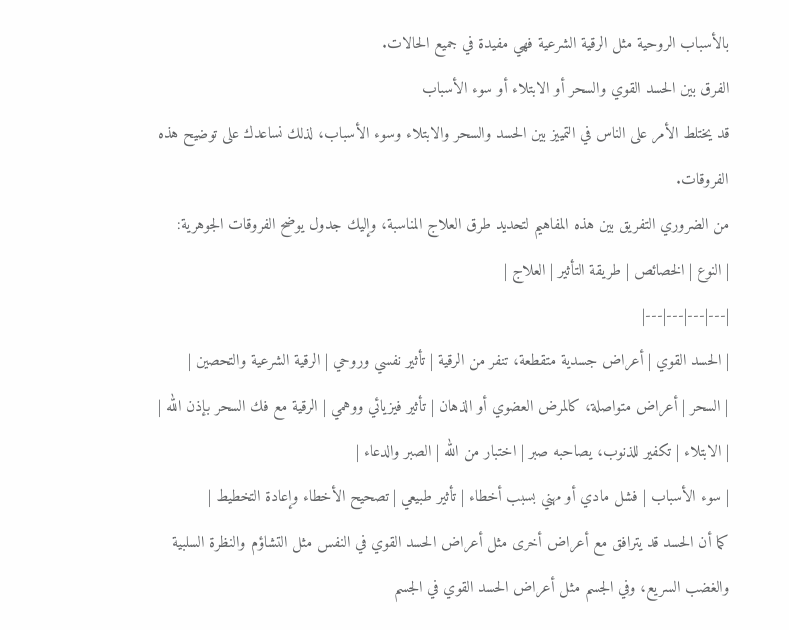بالأسباب الروحية مثل الرقية الشرعية فهي مفيدة في جميع الحالات.
الفرق بين الحسد القوي والسحر أو الابتلاء أو سوء الأسباب
قد يختلط الأمر على الناس في التمييز بين الحسد والسحر والابتلاء وسوء الأسباب، لذلك نساعدك على توضيح هذه الفروقات.
من الضروري التفريق بين هذه المفاهيم لتحديد طرق العلاج المناسبة، وإليك جدول يوضح الفروقات الجوهرية:
| النوع | الخصائص | طريقة التأثير | العلاج |
|---|---|---|---|
| الحسد القوي | أعراض جسدية متقطعة، تنفر من الرقية | تأثير نفسي وروحي | الرقية الشرعية والتحصين |
| السحر | أعراض متواصلة، كالمرض العضوي أو الذهان | تأثير فيزيائي ووهمي | الرقية مع فك السحر بإذن الله |
| الابتلاء | تكفير للذنوب، يصاحبه صبر | اختبار من الله | الصبر والدعاء |
| سوء الأسباب | فشل مادي أو مهني بسبب أخطاء | تأثير طبيعي | تصحيح الأخطاء وإعادة التخطيط |
كما أن الحسد قد يترافق مع أعراض أخرى مثل أعراض الحسد القوي في النفس مثل التشاؤم والنظرة السلبية والغضب السريع، وفي الجسم مثل أعراض الحسد القوي في الجسم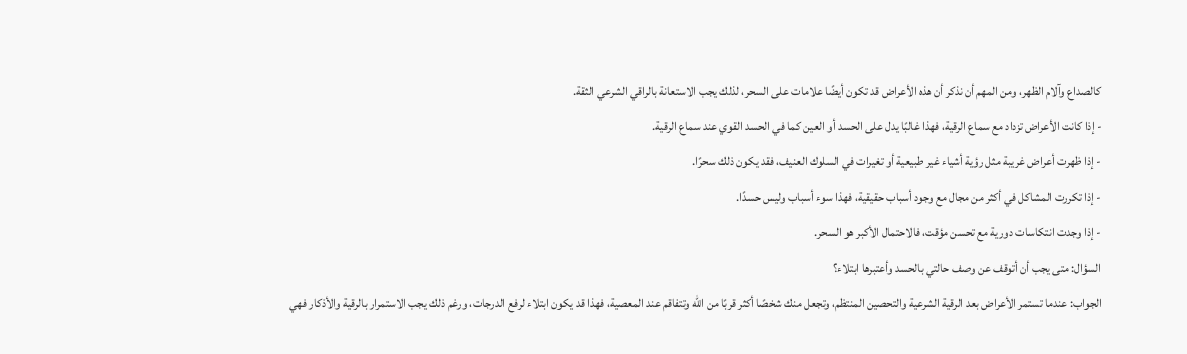كالصداع وآلام الظهر، ومن المهم أن نذكر أن هذه الأعراض قد تكون أيضًا علامات على السحر، لذلك يجب الاستعانة بالراقي الشرعي الثقة.
- إذا كانت الأعراض تزداد مع سماع الرقية، فهذا غالبًا يدل على الحسد أو العين كما في الحسد القوي عند سماع الرقية.
- إذا ظهرت أعراض غريبة مثل رؤية أشياء غير طبيعية أو تغيرات في السلوك العنيف، فقد يكون ذلك سحرًا.
- إذا تكررت المشاكل في أكثر من مجال مع وجود أسباب حقيقية، فهذا سوء أسباب وليس حسدًا.
- إذا وجدت انتكاسات دورية مع تحسن مؤقت، فالاحتمال الأكبر هو السحر.
السؤال: متى يجب أن أتوقف عن وصف حالتي بالحسد وأعتبرها ابتلاء؟
الجواب: عندما تستمر الأعراض بعد الرقية الشرعية والتحصين المنتظم، وتجعل منك شخصًا أكثر قربًا من الله وتتفاقم عند المعصية، فهذا قد يكون ابتلاء لرفع الدرجات، ورغم ذلك يجب الاستمرار بالرقية والأذكار فهي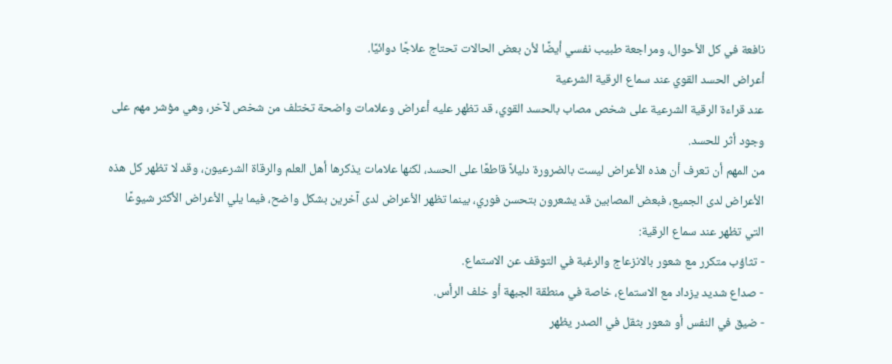نافعة في كل الأحوال، ومراجعة طبيب نفسي أيضًا لأن بعض الحالات تحتاج علاجًا دوائيًا.
أعراض الحسد القوي عند سماع الرقية الشرعية
عند قراءة الرقية الشرعية على شخص مصاب بالحسد القوي، قد تظهر عليه أعراض وعلامات واضحة تختلف من شخص لآخر، وهي مؤشر مهم على وجود أثر للحسد.
من المهم أن تعرف أن هذه الأعراض ليست بالضرورة دليلاً قاطعًا على الحسد، لكنها علامات يذكرها أهل العلم والرقاة الشرعيون، وقد لا تظهر كل هذه الأعراض لدى الجميع، فبعض المصابين قد يشعرون بتحسن فوري، بينما تظهر الأعراض لدى آخرين بشكل واضح، فيما يلي الأعراض الأكثر شيوعًا التي تظهر عند سماع الرقية:
- تثاؤب متكرر مع شعور بالانزعاج والرغبة في التوقف عن الاستماع.
- صداع شديد يزداد مع الاستماع، خاصة في منطقة الجبهة أو خلف الرأس.
- ضيق في النفس أو شعور بثقل في الصدر يظهر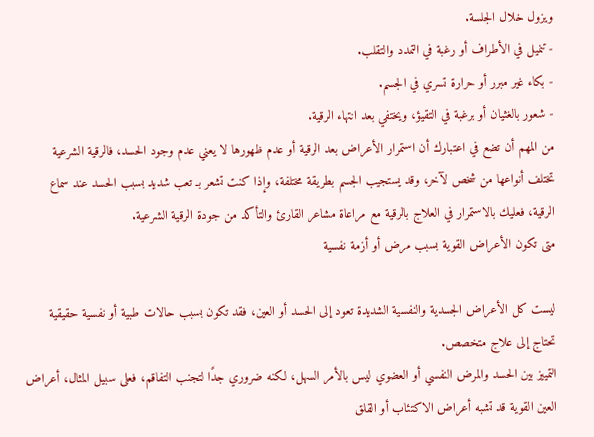ويزول خلال الجلسة.
- تنميل في الأطراف أو رغبة في التمدد والتقلب.
- بكاء غير مبرر أو حرارة تسري في الجسم.
- شعور بالغثيان أو برغبة في التقيؤ، ويختفي بعد انتهاء الرقية.
من المهم أن تضع في اعتبارك أن استمرار الأعراض بعد الرقية أو عدم ظهورها لا يعني عدم وجود الحسد، فالرقية الشرعية تختلف أنواعها من شخص لآخر، وقد يستجيب الجسم بطريقة مختلفة، وإذا كنت تشعر بـ تعب شديد بسبب الحسد عند سماع الرقية، فعليك بالاستمرار في العلاج بالرقية مع مراعاة مشاعر القارئ والتأكد من جودة الرقية الشرعية.
متى تكون الأعراض القوية بسبب مرض أو أزمة نفسية

ليست كل الأعراض الجسدية والنفسية الشديدة تعود إلى الحسد أو العين، فقد تكون بسبب حالات طبية أو نفسية حقيقية تحتاج إلى علاج متخصص.
التمييز بين الحسد والمرض النفسي أو العضوي ليس بالأمر السهل، لكنه ضروري جدًا لتجنب التفاقم، فعلى سبيل المثال، أعراض العين القوية قد تشبه أعراض الاكتئاب أو القلق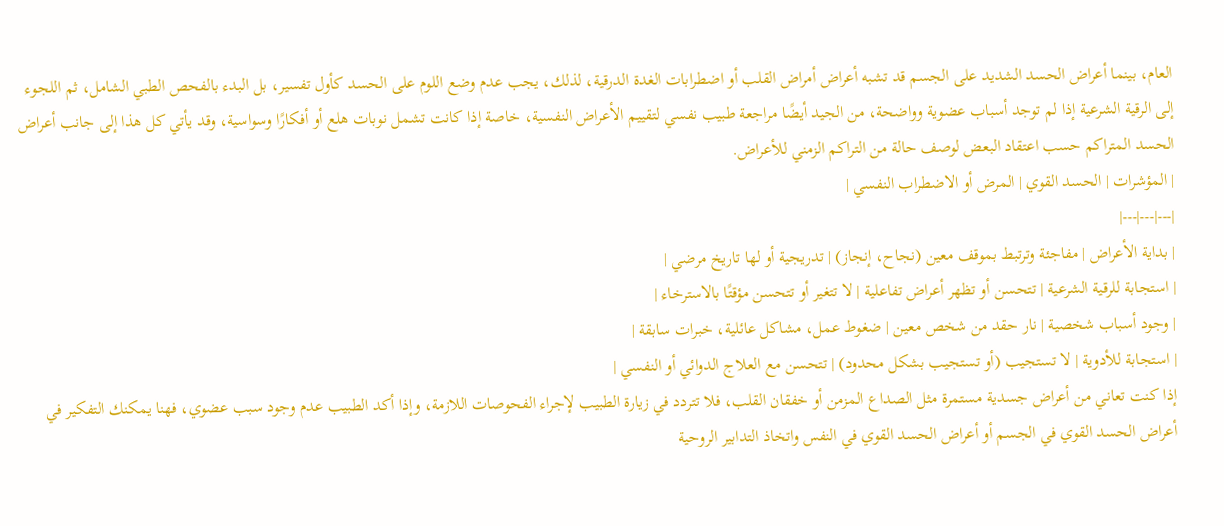العام، بينما أعراض الحسد الشديد على الجسم قد تشبه أعراض أمراض القلب أو اضطرابات الغدة الدرقية، لذلك، يجب عدم وضع اللوم على الحسد كأول تفسير، بل البدء بالفحص الطبي الشامل، ثم اللجوء إلى الرقية الشرعية إذا لم توجد أسباب عضوية وواضحة، من الجيد أيضًا مراجعة طبيب نفسي لتقييم الأعراض النفسية، خاصة إذا كانت تشمل نوبات هلع أو أفكارًا وسواسية، وقد يأتي كل هذا إلى جانب أعراض الحسد المتراكم حسب اعتقاد البعض لوصف حالة من التراكم الزمني للأعراض.
| المؤشرات | الحسد القوي | المرض أو الاضطراب النفسي |
|---|---|---|
| بداية الأعراض | مفاجئة وترتبط بموقف معين (نجاح، إنجاز) | تدريجية أو لها تاريخ مرضي |
| استجابة للرقية الشرعية | تتحسن أو تظهر أعراض تفاعلية | لا تتغير أو تتحسن مؤقتًا بالاسترخاء |
| وجود أسباب شخصية | نار حقد من شخص معين | ضغوط عمل، مشاكل عائلية، خبرات سابقة |
| استجابة للأدوية | لا تستجيب (أو تستجيب بشكل محدود) | تتحسن مع العلاج الدوائي أو النفسي |
إذا كنت تعاني من أعراض جسدية مستمرة مثل الصداع المزمن أو خفقان القلب، فلا تتردد في زيارة الطبيب لإجراء الفحوصات اللازمة، وإذا أكد الطبيب عدم وجود سبب عضوي، فهنا يمكنك التفكير في أعراض الحسد القوي في الجسم أو أعراض الحسد القوي في النفس واتخاذ التدابير الروحية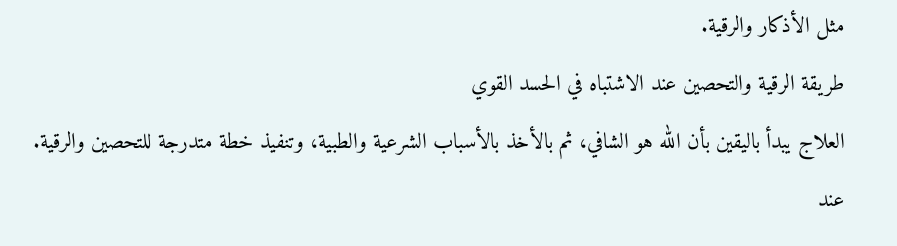مثل الأذكار والرقية.
طريقة الرقية والتحصين عند الاشتباه في الحسد القوي
العلاج يبدأ باليقين بأن الله هو الشافي، ثم بالأخذ بالأسباب الشرعية والطبية، وتنفيذ خطة متدرجة للتحصين والرقية.
عند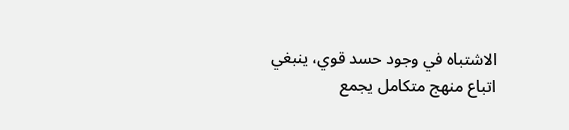الاشتباه في وجود حسد قوي، ينبغي اتباع منهج متكامل يجمع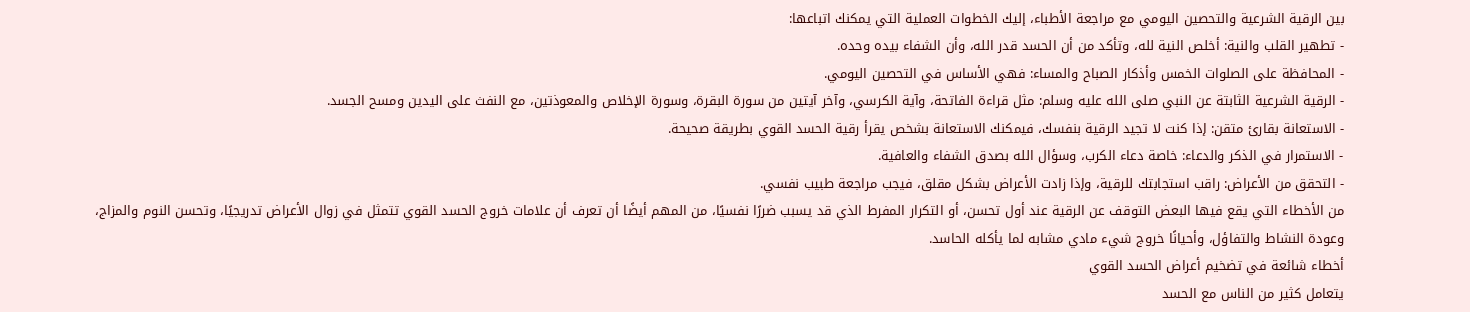بين الرقية الشرعية والتحصين اليومي مع مراجعة الأطباء، إليك الخطوات العملية التي يمكنك اتباعها:
- تطهير القلب والنية: أخلص النية لله، وتأكد من أن الحسد قدر الله، وأن الشفاء بيده وحده.
- المحافظة على الصلوات الخمس وأذكار الصباح والمساء: فهي الأساس في التحصين اليومي.
- الرقية الشرعية الثابتة عن النبي صلى الله عليه وسلم: مثل قراءة الفاتحة، وآية الكرسي، وآخر آيتين من سورة البقرة، وسورة الإخلاص والمعوذتين، مع النفث على اليدين ومسح الجسد.
- الاستعانة بقارئ متقن: إذا كنت لا تجيد الرقية بنفسك، فيمكنك الاستعانة بشخص يقرأ رقية الحسد القوي بطريقة صحيحة.
- الاستمرار في الذكر والدعاء: خاصة دعاء الكرب، وسؤال الله بصدق الشفاء والعافية.
- التحقق من الأعراض: راقب استجابتك للرقية، وإذا زادت الأعراض بشكل مقلق، فيجب مراجعة طبيب نفسي.
من الأخطاء التي يقع فيها البعض التوقف عن الرقية عند أول تحسن، أو التكرار المفرط الذي قد يسبب ضررًا نفسيًا، من المهم أيضًا أن تعرف أن علامات خروج الحسد القوي تتمثل في زوال الأعراض تدريجيًا، وتحسن النوم والمزاج، وعودة النشاط والتفاؤل، وأحيانًا خروج شيء مادي مشابه لما يأكله الحاسد.
أخطاء شائعة في تضخيم أعراض الحسد القوي
يتعامل كثير من الناس مع الحسد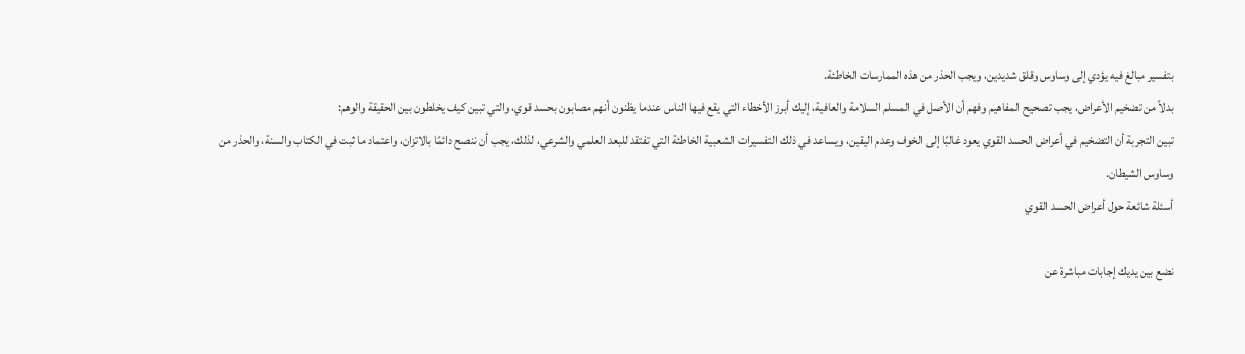بتفسير مبالغ فيه يؤدي إلى وساوس وقلق شديدين، ويجب الحذر من هذه الممارسات الخاطئة.
بدلاً من تضخيم الأعراض، يجب تصحيح المفاهيم وفهم أن الأصل في المسلم السلامة والعافية، إليك أبرز الأخطاء التي يقع فيها الناس عندما يظنون أنهم مصابون بحسد قوي، والتي تبين كيف يخلطون بين الحقيقة والوهم:
تبين التجربة أن التضخيم في أعراض الحسد القوي يعود غالبًا إلى الخوف وعدم اليقين، ويساعد في ذلك التفسيرات الشعبية الخاطئة التي تفتقد للبعد العلمي والشرعي، لذلك، يجب أن ننصح دائمًا بالاتزان، واعتماد ما ثبت في الكتاب والسنة، والحذر من وساوس الشيطان.
أسئلة شائعة حول أعراض الحسد القوي

نضع بين يديك إجابات مباشرة عن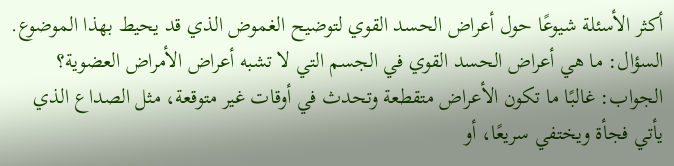أكثر الأسئلة شيوعًا حول أعراض الحسد القوي لتوضيح الغموض الذي قد يحيط بهذا الموضوع.
السؤال: ما هي أعراض الحسد القوي في الجسم التي لا تشبه أعراض الأمراض العضوية؟
الجواب: غالبًا ما تكون الأعراض متقطعة وتحدث في أوقات غير متوقعة، مثل الصداع الذي يأتي فجأة ويختفي سريعًا، أو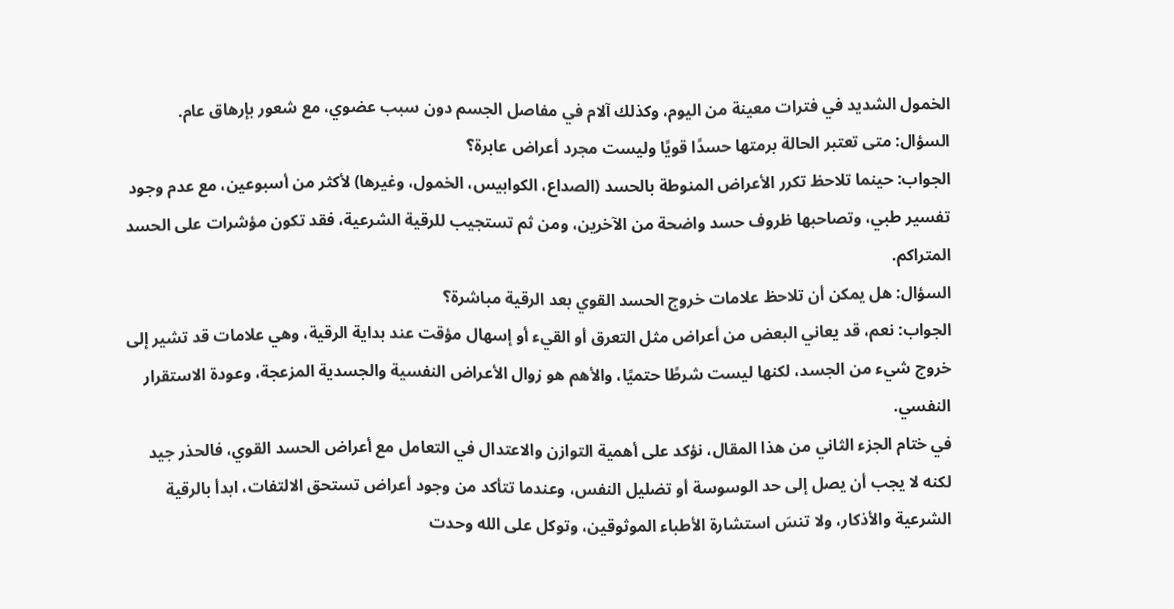الخمول الشديد في فترات معينة من اليوم، وكذلك آلام في مفاصل الجسم دون سبب عضوي، مع شعور بإرهاق عام.
السؤال: متى تعتبر الحالة برمتها حسدًا قويًا وليست مجرد أعراض عابرة؟
الجواب: حينما تلاحظ تكرر الأعراض المنوطة بالحسد (الصداع، الكوابيس، الخمول، وغيرها) لأكثر من أسبوعين، مع عدم وجود تفسير طبي، وتصاحبها ظروف حسد واضحة من الآخرين، ومن ثم تستجيب للرقية الشرعية، فقد تكون مؤشرات على الحسد المتراكم.
السؤال: هل يمكن أن تلاحظ علامات خروج الحسد القوي بعد الرقية مباشرة؟
الجواب: نعم، قد يعاني البعض من أعراض مثل التعرق أو القيء أو إسهال مؤقت عند بداية الرقية، وهي علامات قد تشير إلى خروج شيء من الجسد، لكنها ليست شرطًا حتميًا، والأهم هو زوال الأعراض النفسية والجسدية المزعجة، وعودة الاستقرار النفسي.
في ختام الجزء الثاني من هذا المقال، نؤكد على أهمية التوازن والاعتدال في التعامل مع أعراض الحسد القوي، فالحذر جيد لكنه لا يجب أن يصل إلى حد الوسوسة أو تضليل النفس، وعندما تتأكد من وجود أعراض تستحق الالتفات، ابدأ بالرقية الشرعية والأذكار، ولا تنسَ استشارة الأطباء الموثوقين، وتوكل على الله وحدت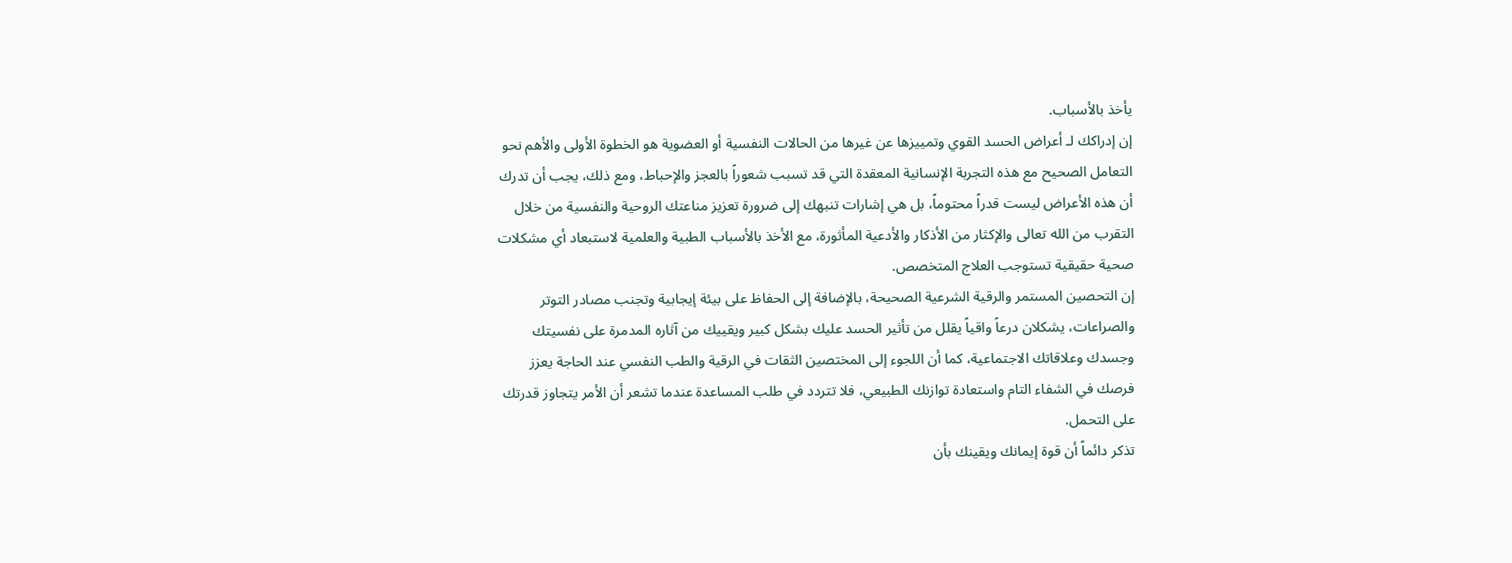يأخذ بالأسباب.
إن إدراكك لـ أعراض الحسد القوي وتمييزها عن غيرها من الحالات النفسية أو العضوية هو الخطوة الأولى والأهم نحو التعامل الصحيح مع هذه التجربة الإنسانية المعقدة التي قد تسبب شعوراً بالعجز والإحباط، ومع ذلك، يجب أن تدرك أن هذه الأعراض ليست قدراً محتوماً، بل هي إشارات تنبهك إلى ضرورة تعزيز مناعتك الروحية والنفسية من خلال التقرب من الله تعالى والإكثار من الأذكار والأدعية المأثورة، مع الأخذ بالأسباب الطبية والعلمية لاستبعاد أي مشكلات صحية حقيقية تستوجب العلاج المتخصص.
إن التحصين المستمر والرقية الشرعية الصحيحة، بالإضافة إلى الحفاظ على بيئة إيجابية وتجنب مصادر التوتر والصراعات، يشكلان درعاً واقياً يقلل من تأثير الحسد عليك بشكل كبير ويقييك من آثاره المدمرة على نفسيتك وجسدك وعلاقاتك الاجتماعية، كما أن اللجوء إلى المختصين الثقات في الرقية والطب النفسي عند الحاجة يعزز فرصك في الشفاء التام واستعادة توازنك الطبيعي، فلا تتردد في طلب المساعدة عندما تشعر أن الأمر يتجاوز قدرتك على التحمل.
تذكر دائماً أن قوة إيمانك ويقينك بأن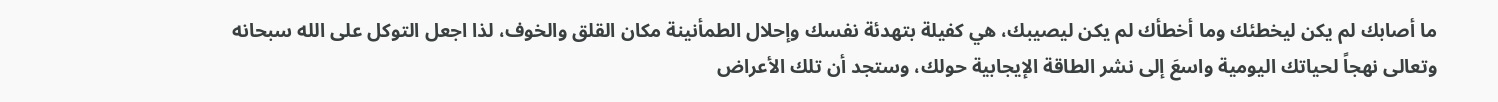ما أصابك لم يكن ليخطئك وما أخطأك لم يكن ليصيبك، هي كفيلة بتهدئة نفسك وإحلال الطمأنينة مكان القلق والخوف، لذا اجعل التوكل على الله سبحانه وتعالى نهجاً لحياتك اليومية واسعَ إلى نشر الطاقة الإيجابية حولك، وستجد أن تلك الأعراض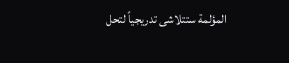المؤلمة ستتلاشى تدريجياً لتحل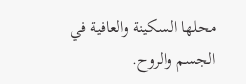محلها السكينة والعافية في الجسم والروح.